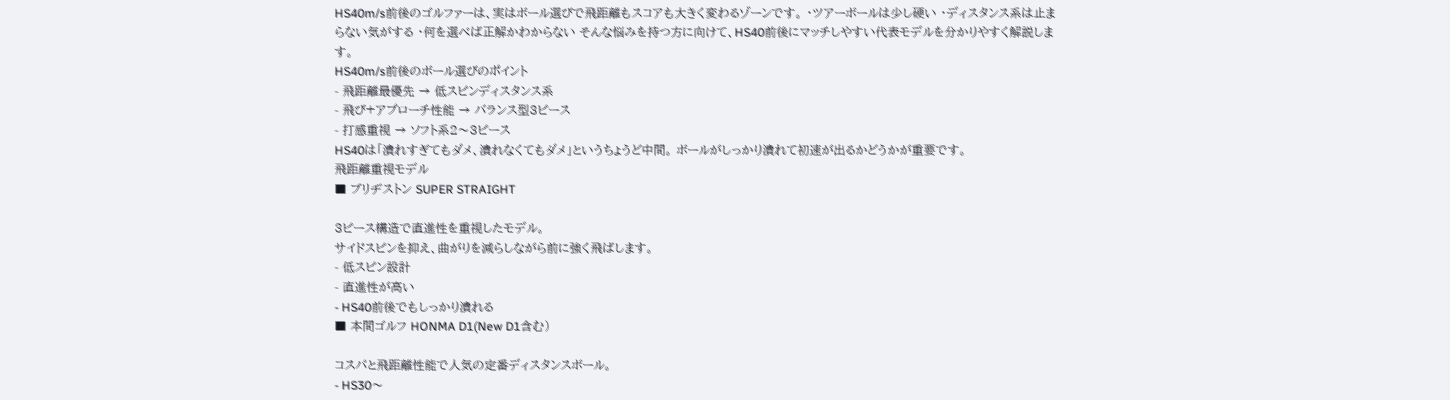HS40m/s前後のゴルファーは、実はボール選びで飛距離もスコアも大きく変わるゾーンです。 ・ツアーボールは少し硬い ・ディスタンス系は止まらない気がする ・何を選べば正解かわからない そんな悩みを持つ方に向けて、HS40前後にマッチしやすい代表モデルを分かりやすく解説します。
HS40m/s前後のボール選びのポイント
- 飛距離最優先 → 低スピンディスタンス系
- 飛び+アプローチ性能 → バランス型3ピース
- 打感重視 → ソフト系2〜3ピース
HS40は「潰れすぎてもダメ、潰れなくてもダメ」というちょうど中間。 ボールがしっかり潰れて初速が出るかどうかが重要です。
飛距離重視モデル
■ ブリヂストン SUPER STRAIGHT

3ピース構造で直進性を重視したモデル。
サイドスピンを抑え、曲がりを減らしながら前に強く飛ばします。
- 低スピン設計
- 直進性が高い
- HS40前後でもしっかり潰れる
■ 本間ゴルフ HONMA D1(New D1含む)

コスパと飛距離性能で人気の定番ディスタンスボール。
- HS30〜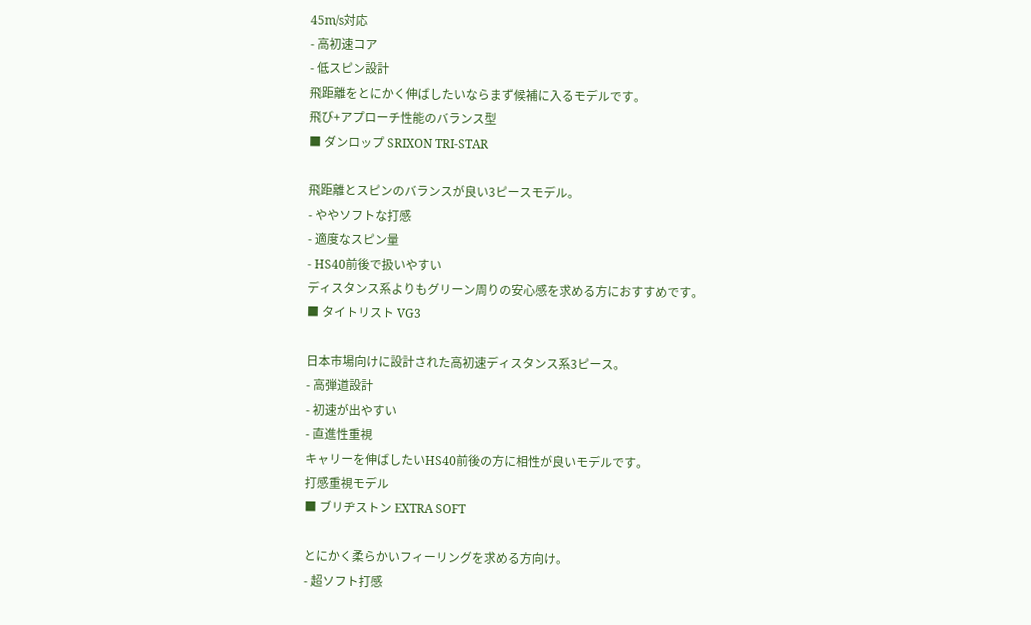45m/s対応
- 高初速コア
- 低スピン設計
飛距離をとにかく伸ばしたいならまず候補に入るモデルです。
飛び+アプローチ性能のバランス型
■ ダンロップ SRIXON TRI-STAR

飛距離とスピンのバランスが良い3ピースモデル。
- ややソフトな打感
- 適度なスピン量
- HS40前後で扱いやすい
ディスタンス系よりもグリーン周りの安心感を求める方におすすめです。
■ タイトリスト VG3

日本市場向けに設計された高初速ディスタンス系3ピース。
- 高弾道設計
- 初速が出やすい
- 直進性重視
キャリーを伸ばしたいHS40前後の方に相性が良いモデルです。
打感重視モデル
■ ブリヂストン EXTRA SOFT

とにかく柔らかいフィーリングを求める方向け。
- 超ソフト打感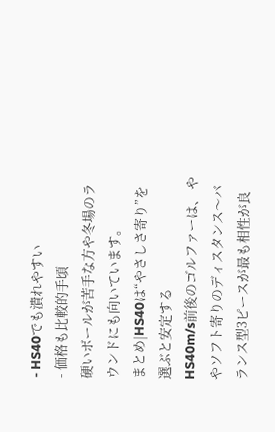- HS40でも潰れやすい
- 価格も比較的手頃
硬いボールが苦手な方や冬場のラウンドにも向いています。
まとめ|HS40は“やさしさ寄り”を選ぶと安定する
HS40m/s前後のゴルファーは、 ややソフト寄りのディスタンス〜バランス型3ピースが最も相性が良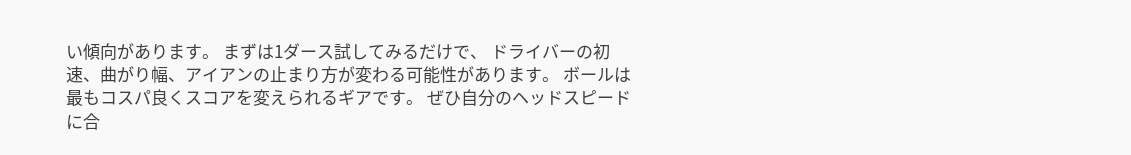い傾向があります。 まずは1ダース試してみるだけで、 ドライバーの初速、曲がり幅、アイアンの止まり方が変わる可能性があります。 ボールは最もコスパ良くスコアを変えられるギアです。 ぜひ自分のヘッドスピードに合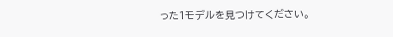った1モデルを見つけてください。